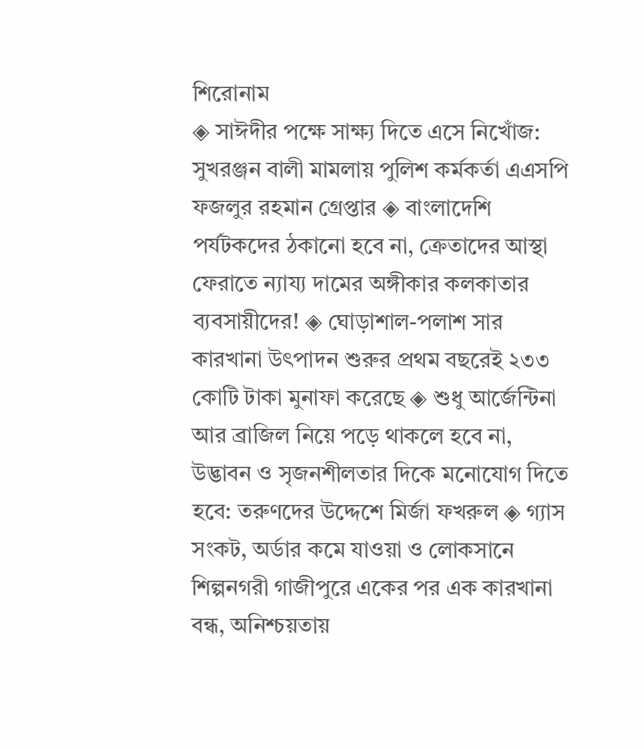শিরোনাম
◈ সাঈদীর পক্ষে সাক্ষ্য দিতে এসে নিখোঁজ: সুখরঞ্জন বালী মামলায় পুলিশ কর্মকর্তা এএসপি ফজলুর রহমান গ্রেপ্তার ◈ বাংলাদেশি পর্যটকদের ঠকানো হবে না, ক্রেতাদের আস্থা ফেরাতে ন্যায্য দামের অঙ্গীকার কলকাতার ব্যবসায়ীদের! ◈ ঘোড়াশাল-পলাশ সার কারখানা উৎপাদন শুরুর প্রথম বছরেই ২৩৩ কোটি টাকা মুনাফা করেছে ◈ শুধু আর্জেন্টিনা আর ব্রাজিল নিয়ে পড়ে থাকলে হবে না, উদ্ভাবন ও সৃজনশীলতার দিকে মনোযোগ দিতে হবে: তরুণদের উদ্দেশে মির্জা ফখরুল ◈ গ্যাস সংকট, অর্ডার কমে যাওয়া ও লোকসানে শিল্পনগরী গাজীপুরে একের পর এক কারখানা বন্ধ, অনিশ্চয়তায়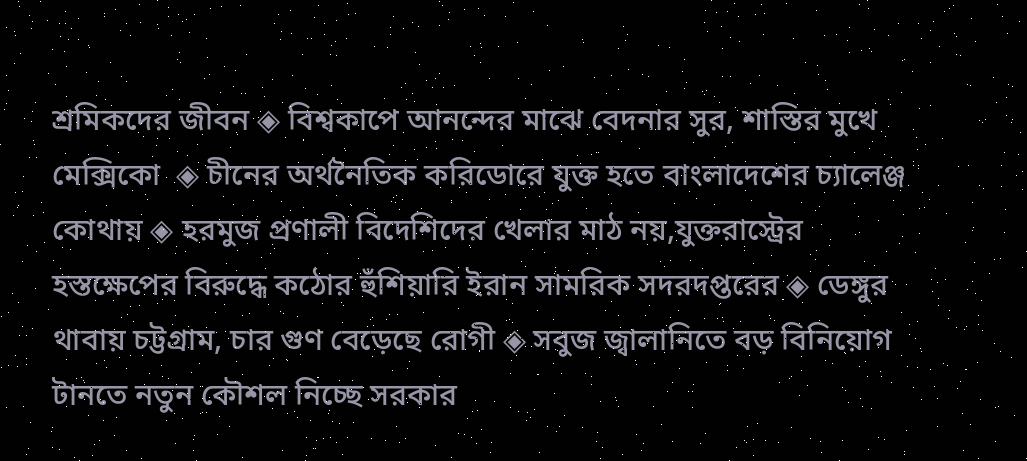শ্রমিকদের জীবন ◈ বিশ্বকা‌পে আন‌ন্দের মা‌ঝে বেদনার সুর, শাস্তির মু‌খে মেক্সিকো  ◈ চীনের অর্থনৈতিক করিডোরে যুক্ত হতে বাংলাদেশের চ্যালেঞ্জ কোথায় ◈ হরমুজ প্রণালী বি‌দে‌শি‌দের খেলার মাঠ নয়,যুক্তরা‌স্ট্রের হস্তক্ষেপের বিরুদ্ধে কঠোর হুঁশিয়ারি ইরান সামরিক সদরদপ্তরের ◈ ডেঙ্গুর থাবায় চট্টগ্রাম, চার গুণ বেড়েছে রোগী ◈ সবুজ জ্বালানিতে বড় বিনিয়োগ টানতে নতুন কৌশল নিচ্ছে সরকার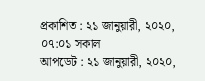প্রকাশিত : ২১ জানুয়ারী, ২০২০, ০৭:০১ সকাল
আপডেট : ২১ জানুয়ারী, ২০২০,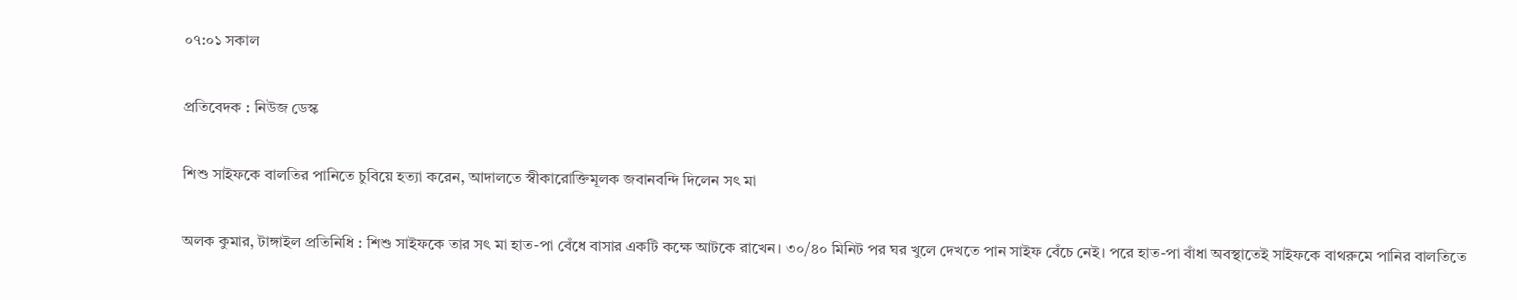০৭:০১ সকাল

প্রতিবেদক : নিউজ ডেস্ক

শিশু সাইফকে বালতির পানিতে চুবিয়ে হত্যা করেন, আদালতে স্বীকারোক্তিমূলক জবানবন্দি দিলেন সৎ মা

অলক কুমার, টাঙ্গাইল প্রতিনিধি : শিশু সাইফকে তার সৎ মা হাত-পা বেঁধে বাসার একটি কক্ষে আটকে রাখেন। ৩০/৪০ মিনিট পর ঘর খুলে দেখতে পান সাইফ বেঁচে নেই। পরে হাত-পা বাঁধা অবস্থাতেই সাইফকে বাথরুমে পানির বালতিতে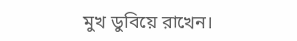মুখ ডুবিয়ে রাখেন।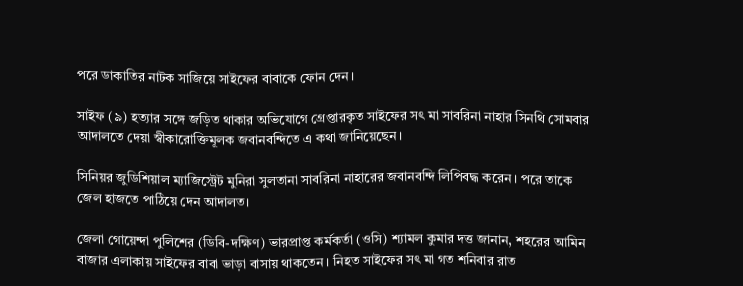পরে ডাকাতির নাটক সাজিয়ে সাইফের বাবাকে ফোন দেন।

সাইফ (৯) হত্যার সঙ্গে জড়িত থাকার অভিযোগে গ্রেপ্তারকৃত সাইফের সৎ মা সাবরিনা নাহার সিনথি সোমবার আদালতে দেয়া স্বীকারোক্তিমূলক জবানবন্দিতে এ কথা জানিয়েছেন।

সিনিয়র জুডিশিয়াল ম্যাজিস্ট্রেট মুনিরা সুলতানা সাবরিনা নাহারের জবানবন্দি লিপিবদ্ধ করেন। পরে তাকে জেল হাজতে পাঠিয়ে দেন আদালত।

জেলা গোয়েন্দা পুলিশের (ডিবি-দক্ষিণ) ভারপ্রাপ্ত কর্মকর্তা (ওসি) শ্যামল কুমার দত্ত জানান, শহরের আমিন বাজার এলাকায় সাইফের বাবা ভাড়া বাসায় থাকতেন। নিহত সাইফের সৎ মা গত শনিবার রাত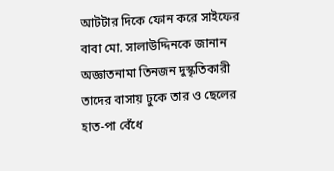আটটার দিকে ফোন করে সাইফের বাবা মো. সালাউদ্দিনকে জানান অজ্ঞাতনামা তিনজন দুস্কৃতিকারী তাদের বাসায় ঢুকে তার ও ছেলের হাত-পা বেঁধে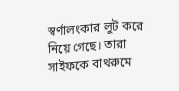স্বর্ণালংকার লুট করে নিয়ে গেছে। তারা সাইফকে বাথরুমে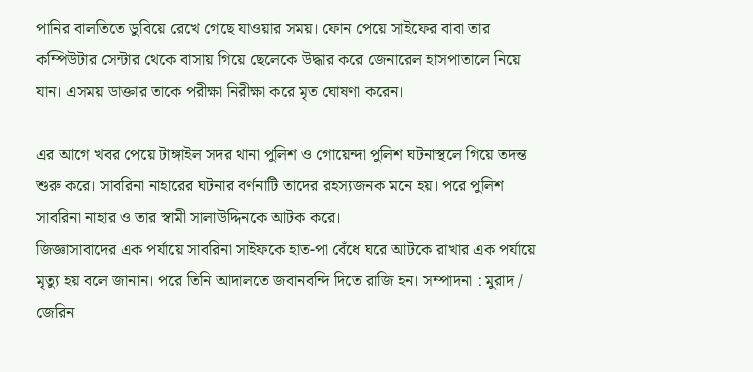পানির বালতিতে ডুবিয়ে রেখে গেছে যাওয়ার সময়। ফোন পেয়ে সাইফের বাবা তার কম্পিউটার সেন্টার থেকে বাসায় গিয়ে ছেলেকে উদ্ধার করে জেনারেল হাসপাতালে নিয়ে যান। এসময় ডাক্তার তাকে পরীক্ষা নিরীক্ষা করে মৃত ঘোষণা করেন।

এর আগে খবর পেয়ে টাঙ্গাইল সদর থানা পুলিশ ও গোয়েন্দা পুলিশ ঘটনাস্থলে গিয়ে তদন্ত শুরু করে। সাবরিনা নাহারের ঘটনার বর্ণনাটি তাদের রহস্যজনক মনে হয়। পরে পুলিশ সাবরিনা নাহার ও তার স্বামী সালাউদ্দিনকে আটক করে।
জিজ্ঞাসাবাদের এক পর্যায়ে সাবরিনা সাইফকে হাত-পা বেঁধে ঘরে আটকে রাখার এক পর্যায়ে মৃত্যু হয় বলে জানান। পরে তিনি আদালতে জবানবন্দি দিতে রাজি হন। সম্পাদনা : মুরাদ / জেরিন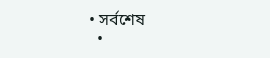• সর্বশেষ
  •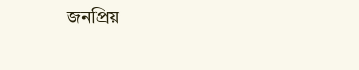জনপ্রিয়